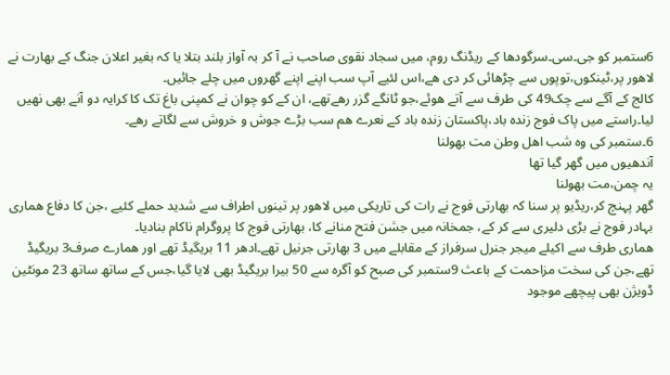6ستمبر کو جی۔سی۔سرگودھا کے ریڈنگ روم، میں سجاد نقوی صاحب نے آ کر بہ آواز بلند بتلا یا کہ بغیر اعلان جنگ کے بھارت نے لاھور پر،ٹینکوں،توپوں سے چڑھائی کر دی ھے،اس لئیے آپ سب اپنے اپنے گھروں میں چلے جائیں۔
کالج کے آگے سے چک49 کی طرف سے آتے ھوئے،جو ٹانگے گزر رھےتھے، ان کے کو چوان نے کمپنی باغ تک کا کرایہ دو آنے بھی نھیں لیا۔راستے میں پاک فوج زندہ باد،پاکستان زندہ باد کے نعرے ھم سب بڑے جوش و خروش سے لگاتے رھے۔
6۔ستمبر کی وہ شب اھل وطن مت بھولنا
آندھیوں میں گھر گیا تھا
یہ چمن،مت بھولنا
گھر پہنچ کر،ریڈیو پر سنا کہ بھارتی فوج نے رات کی تاریکی میں لاھور پر تینوں اطراف سے شدید حملے کئیے ،جن کا دفاع ھماری بہادر فوج نے بڑی دلیری سے کر کے، جمخانہ میں جشن فتح منانے کا، بھارتی فوج کا پروگرام ناکام بنادیا۔
ھماری طرف سے اکیلے میجر جنرل سرفراز کے مقابلے میں 3 بھارتی جرنیل تھے۔ادھر 11 بریگیڈ تھے اور ھمارے صرف3 بریگیڈ تھے،جن کی سخت مزاحمت کے باعث 9ستمبر کی صبح کو آگرہ سے 50 بیرا بریگیڈ بھی لایا گیا،جس کے ساتھ ساتھ 23 مونٹین ڈویژن بھی پیچھے موجود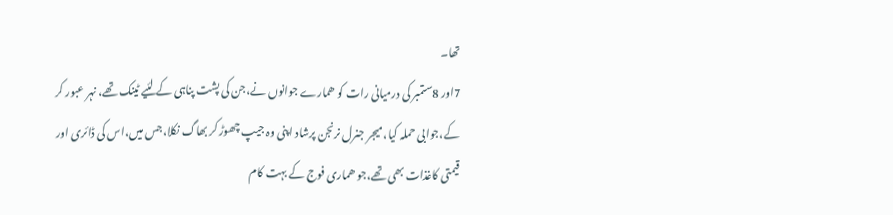تھا۔
7اور 8ستمبر کی درمیانی رات کو ھمارے جوانوں نے،جن کی پشت پناہی کے لئیے ٹینک تھے، نہر عبور کر کے،جوابی حملہ کیا،میجر جنرل نرنجن پرشاد اپنی وہ جیپ چھوڑ کر بھاگ نکلا،جس میں،اس کی ڈائری اور قیمتی کاغذات بھی تھے،جو ھماری فوج کے بہت کام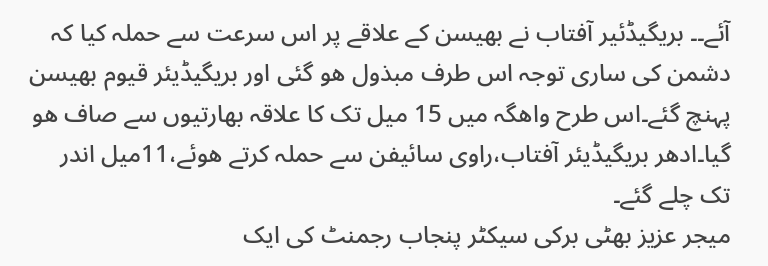آئے۔۔ بریگیڈئیر آفتاب نے بھیسن کے علاقے پر اس سرعت سے حملہ کیا کہ دشمن کی ساری توجہ اس طرف مبذول ھو گئی اور بریگیڈیئر قیوم بھیسن پہنچ گئے۔اس طرح واھگہ میں 15 میل تک کا علاقہ بھارتیوں سے صاف ھو گیا۔ادھر بریگیڈیئر آفتاب،راوی سائیفن سے حملہ کرتے ھوئے،11میل اندر تک چلے گئے۔
میجر عزیز بھٹی برکی سیکٹر پنجاب رجمنٹ کی ایک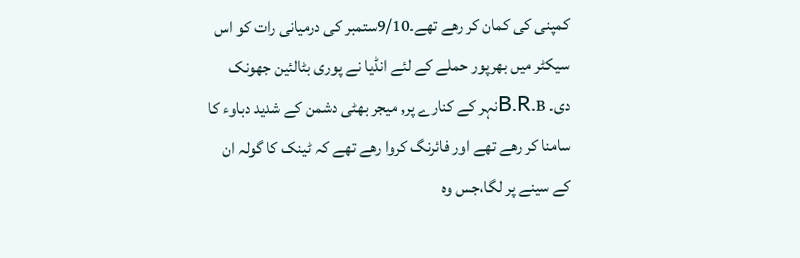کمپنی کی کمان کر رھے تھے۔9/10ستمبر کی درمیانی رات کو اس سیکٹر میں بھرپور حملے کے لئے انڈیا نے پوری بٹالئین جھونک دی۔ B.R.Bنہر کے کنارے پر, میجر بھٹی دشمن کے شدید دباوء کا سامنا کر رھے تھے اور فائرنگ کروا رھے تھے کہ ٹینک کا گولہ ان کے سینے پر لگا،جس وہ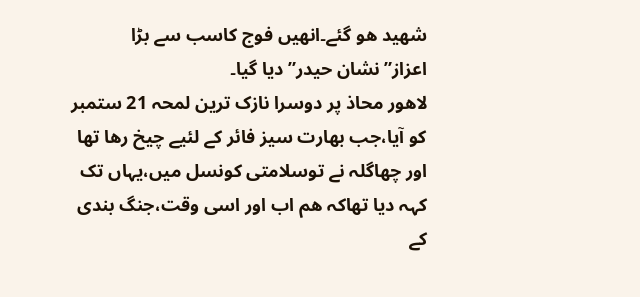شھید ھو گئے۔انھیں فوج کاسب سے بڑا اعزاز”نشان حیدر” دیا گیا۔
لاھور محاذ پر دوسرا نازک ترین لمحہ 21 ستمبر کو آیا،جب بھارت سیز فائر کے لئیے چیخ رھا تھا اور چھاگلہ نے توسلامتی کونسل میں،یہاں تک کہہ دیا تھاکہ ھم اب اور اسی وقت،جنگ بندی کے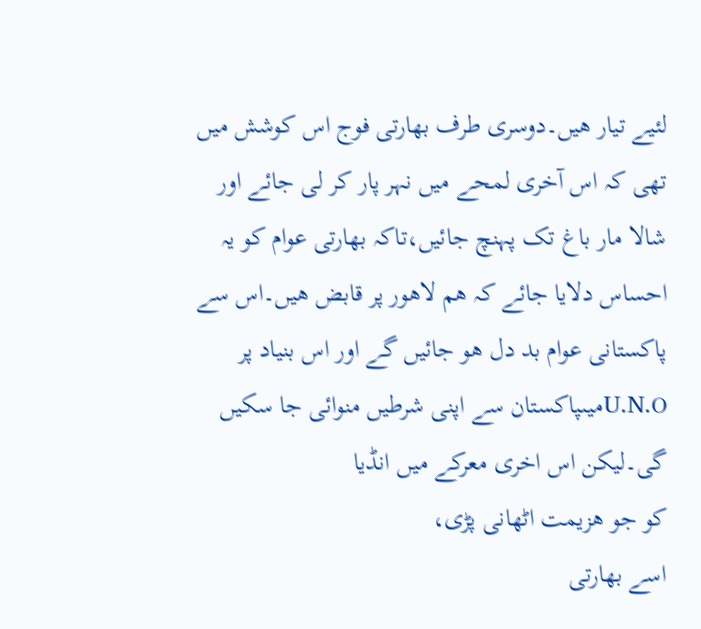لئیے تیار ھیں۔دوسری طرف بھارتی فوج اس کوشش میں تھی کہ اس آخری لمحے میں نہر پار کر لی جائے اور شالا مار باغ تک پہنچ جائیں،تاکہ بھارتی عوام کو یہ احساس دلایا جائے کہ ھم لاھور پر قابض ھیں۔اس سے پاکستانی عوام بد دل ھو جائیں گے اور اس بنیاد پر U.N.Oمیںپاکستان سے اپنی شرطیں منوائی جا سکیں گی۔لیکن اس اخری معرکے میں انڈیا
کو جو ھزیمت اٹھانی پڑی،
اسے بھارتی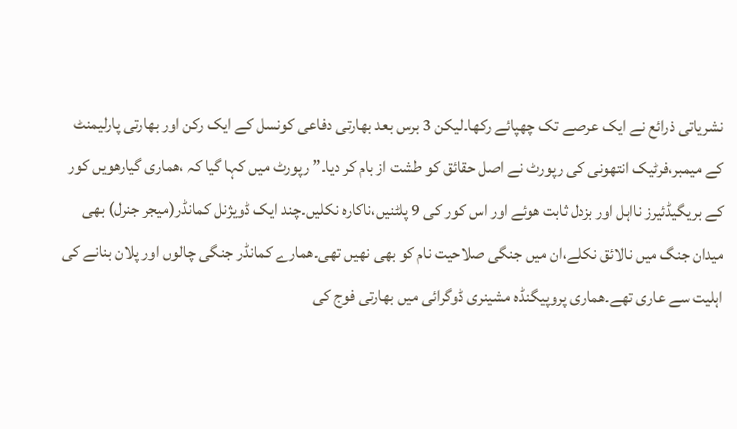نشریاتی ذرائع نے ایک عرصے تک چھپائے رکھا۔لیکن 3 برس بعد بھارتی دفاعی کونسل کے ایک رکن اور بھارتی پارلیمنٹ کے میمبر،فرٹیک انتھونی کی رپورٹ نے اصل حقائق کو طشت از بام کر دیا۔” رپورٹ میں کہا گیا کہ ،ھماری گیارھویں کور کے بریگیڈئیرز نااہل اور بزدل ثابت ھوئے اور اس کور کی 9 پلٹنیں،ناکارہ نکلیں۔چند ایک ڈویژنل کمانڈر(میجر جنرل) بھی میدان جنگ میں نالائق نکلے،ان میں جنگی صلاحیت نام کو بھی نھیں تھی۔ھمارے کمانڈر جنگی چالوں اور پلان بنانے کی اہلیت سے عاری تھے۔ھماری پروپیگنڈہ مشینری ڈوگرائی میں بھارتی فوج کی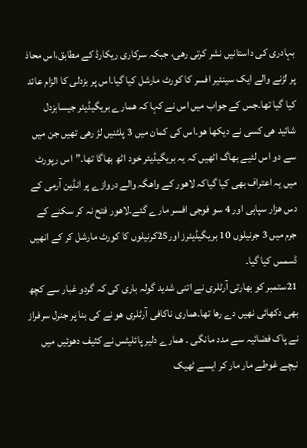بہادری کی داستانیں نشر کرتی رھی، جبکہ سرکاری ریکارڈ کے مطابق،اس محاذ پر لڑنے والے ایک سینئیر افسر کا کورٹ مارشل کیا گیا۔اس پر بزدلی کا الزام عائد کیا گیا تھا۔جس کے جواب میں اس نے کہا کہ ھمارے بریگیڈیئر جیسابزدل شائید ھی کسی نے دیکھا ھو۔اس کی کمان میں 3 پلٹنیں لڑ رھی تھیں جن میں سے دو اس لئیے بھاگ اٹھیں کہ یہ بریگیڈیئر خود اٹھ بھاگا تھا۔”اس رپورٹ میں یہ اعتراف بھی کیا گیاکہ لاھور کے واھگہ والے دروازے پر انڈین آرمی کے دس ھزار سپاہی اور 4 سو فوجی افسر مارے گئے۔لاھور فتح نہ کر سکنے کے جرم میں 3 جرنیلوں 10 بریگیڈیئرز اور25کرنیلوں کا کورٹ مارشل کر کے انھیں ڈسمس کیا گیا۔
21ستمبر کو بھارتی آرٹلری نے اتنی شدید گولہ باری کی کہ گردو غبار سے کچھ بھی دکھائی نھیں دے رھا تھا۔ھماری ناکافی آرٹلری ھو نے کی بنا پر جنرل سرفراز نے پاک فضائیہ سے مدد مانگی ۔ ھمارے دلیر پائلیٹس نے کثیف دھوئیں میں نیچے غوطے مار مار کر ایسے ٹھیک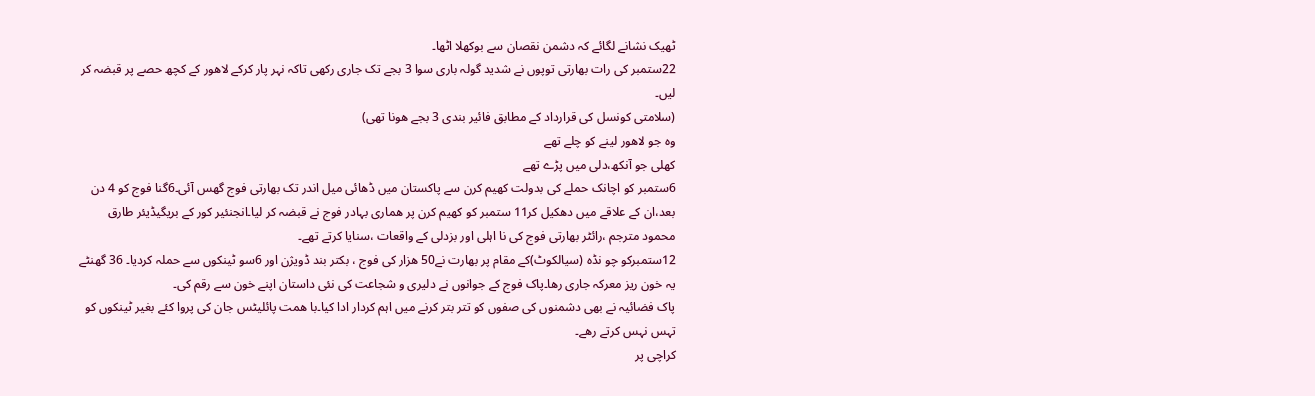ٹھیک نشانے لگائے کہ دشمن نقصان سے بوکھلا اٹھا۔
22ستمبر کی رات بھارتی توپوں نے شدید گولہ باری سوا 3 بجے تک جاری رکھی تاکہ نہر پار کرکے لاھور کے کچھ حصے پر قبضہ کر لیں۔
(سلامتی کونسل کی قرارداد کے مطابق فائیر بندی 3 بجے ھونا تھی)
وہ جو لاھور لینے کو چلے تھے
کھلی جو آنکھ،دلی میں پڑے تھے
6ستمبر کو اچانک حملے کی بدولت کھیم کرن سے پاکستان میں ڈھائی میل اندر تک بھارتی فوج گھس آئی۔6گنا فوج کو 4 دن بعد،ان کے علاقے میں دھکیل کر11 ستمبر کو کھیم کرن پر ھماری بہادر فوج نے قبضہ کر لیا۔انجنئیر کور کے بریگیڈیئر طارق محمود مترجم ،رائٹر بھارتی فوج کی نا اہلی اور بزدلی کے واقعات ،سنایا کرتے تھے۔
12ستمبرکو چو نڈہ (سیالکوٹ)کے مقام پر بھارت نے50 ھزار کی فوج ، بکتر بند ڈویژن اور 6سو ٹینکوں سے حملہ کردیا۔ 36 گھنٹے یہ خون ریز معرکہ جاری رھا۔پاک فوج کے جوانوں نے دلیری و شجاعت کی نئی داستان اپنے خون سے رقم کی۔
پاک فضائیہ نے بھی دشمنوں کی صفوں کو تتر بتر کرنے میں اہم کردار ادا کیا۔با ھمت پائلیٹس جان کی پروا کئے بغیر ٹینکوں کو تہس نہس کرتے رھے۔
کراچی پر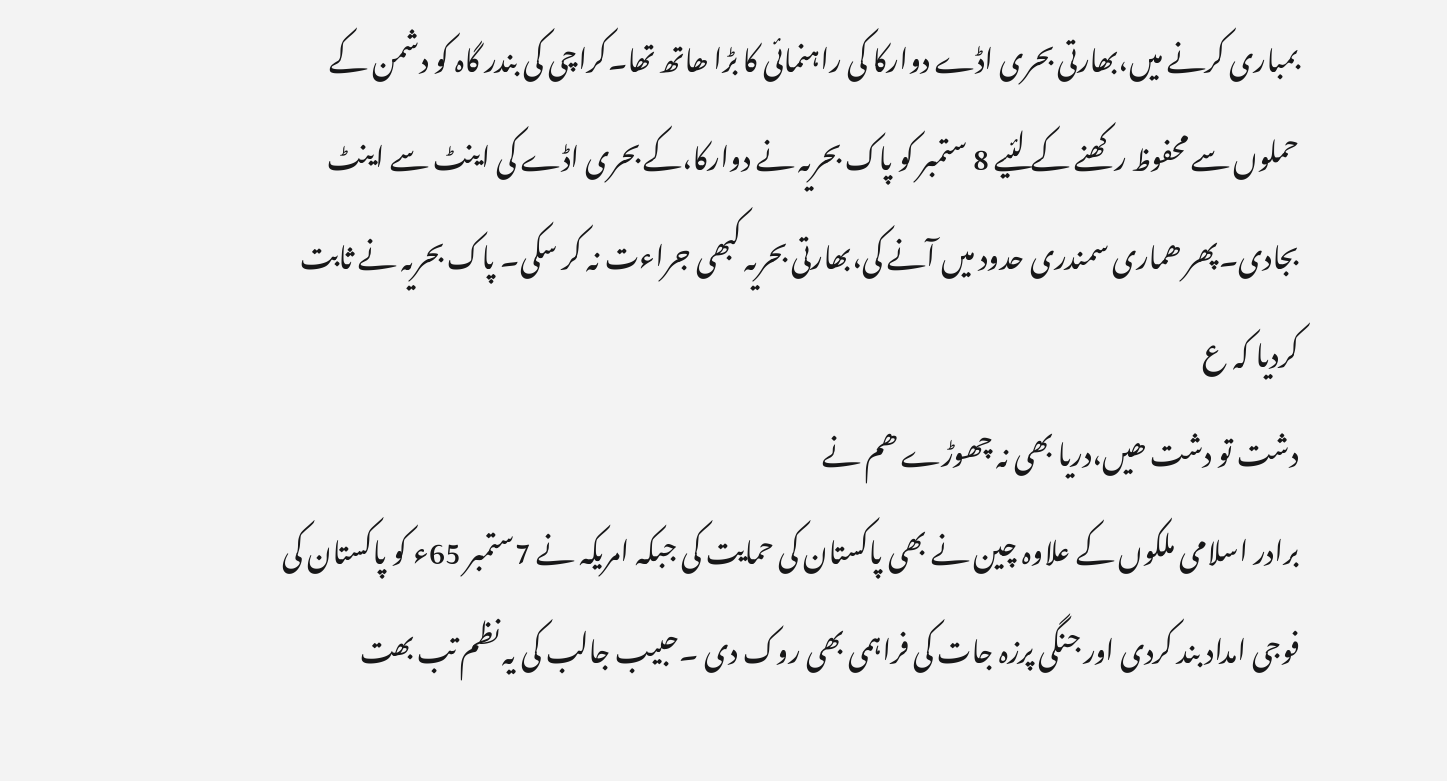بمباری کرنے میں،بھارتی بحری اڈے دوارکا کی راہنمائی کا بڑا ھاتھ تھا۔کراچی کی بندر گاہ کو دشمن کے حملوں سے محفوظ رکھنے کے لئیے 8 ستمبر کو پاک بحریہ نے دوارکا،کے بحری اڈے کی اینٹ سے اینٹ بجادی۔پھر ھماری سمندری حدود میں آنے کی،بھارتی بحریہ کبھی جراءت نہ کر سکی۔ پاک بحریہ نے ثابت کردیا کہ ع
دشت تو دشت ھیں،دریا بھی نہ چھوڑے ھم نے
برادر اسلامی ملکوں کے علاوہ چین نے بھی پاکستان کی حمایت کی جبکہ امریکہ نے 7ستمبر 65ء کو پاکستان کی فوجی امداد بند کردی اور جنگی پرزہ جات کی فراہمی بھی روک دی ۔حبیب جالب کی یہ نظم تب بھت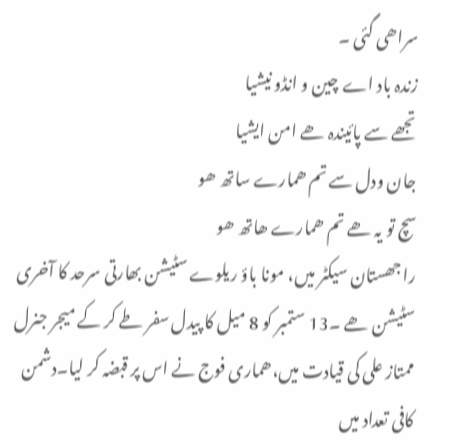سراھی گئی ۔
زندہ باد اے چین و انڈو نیشیا
تجھے سے پائیندہ ھے امن ایشیا
جان ودل سے تم ھمارے ساتھ ھو
سچ تو یہ ھے تم ھمارے ھاتھ ھو
راجھستان سیکٹر میں، مونا باؤ ریلوے سٹیشن بھارتی سرحد کا آخری سٹیشن ھے ۔13 ستمبر کو 8 میل کا پیدل سفر طے کر کے میجر جنرل ممتاز علی کی قیادت میں،ھماری فوج نے اس پر قبضہ کر لیا۔دشمن کافی تعداد میں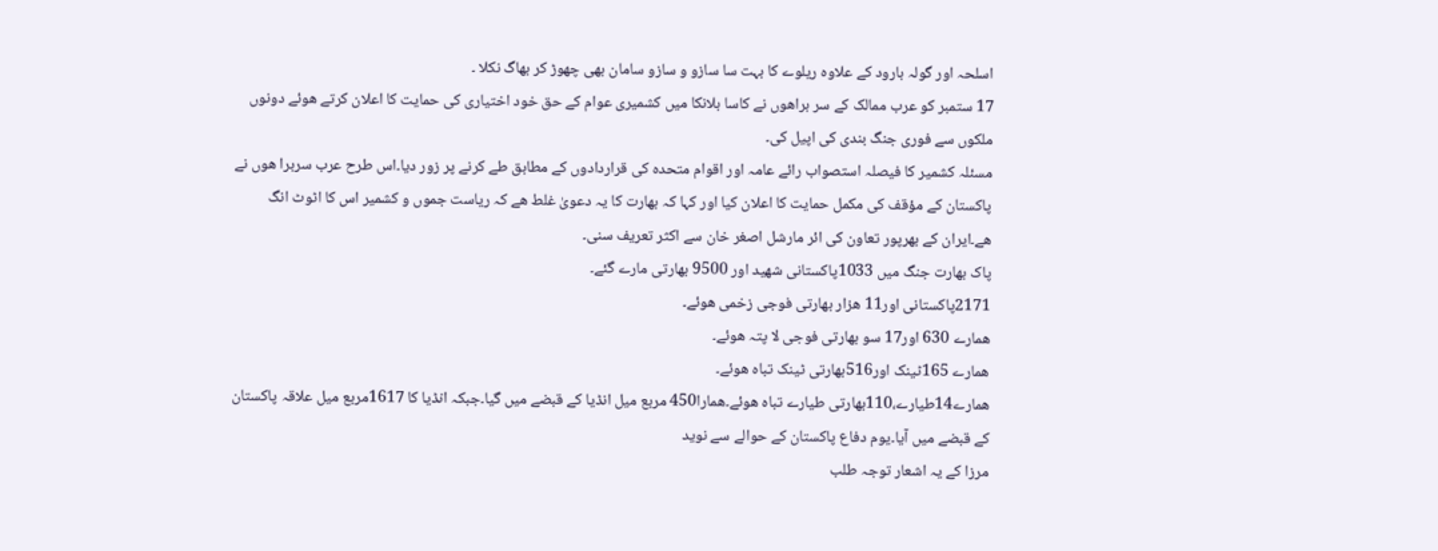اسلحہ اور گولہ بارود کے علاوہ ریلوے کا بہت سا سازو و سازو سامان بھی چھوڑ کر بھاگ نکلا ۔
17 ستمبر کو عرب ممالک کے سر براھوں نے کاسا بلانکا میں کشمیری عوام کے حق خود اختیاری کی حمایت کا اعلان کرتے ھوئے دونوں ملکوں سے فوری جنگ بندی کی اپیل کی۔
مسئلہ کشمیر کا فیصلہ استصواب رائے عامہ اور اقوام متحدہ کی قراردادوں کے مطابق طے کرنے پر زور دیا۔اس طرح عرب سربرا ھوں نے پاکستان کے مؤقف کی مکمل حمایت کا اعلان کیا اور کہا کہ بھارت کا یہ دعویٰ غلط ھے کہ ریاست جموں و کشمیر اس کا اٹوٹ انگ ھے۔ایران کے بھرپور تعاون کی ائر مارشل اصغر خان سے اکثر تعریف سنی۔
پاک بھارت جنگ میں 1033پاکستانی شھید اور 9500 بھارتی مارے گئے۔
2171پاکستانی اور11 ھزار بھارتی فوجی زخمی ھوئے۔
ھمارے 630 اور17 سو بھارتی فوجی لا پتہ ھوئے۔
ھمارے 165ٹینک اور516بھارتی ٹینک تباہ ھوئے۔
ھمارے14طیارے،110بھارتی طیارے تباہ ھوئے۔ھمارا450 مربع میل انڈیا کے قبضے میں گیا۔جبکہ انڈیا کا 1617مربع میل علاقہ پاکستان کے قبضے میں آیا۔یوم دفاع پاکستان کے حوالے سے نوید
مرزا کے یہ اشعار توجہ طلب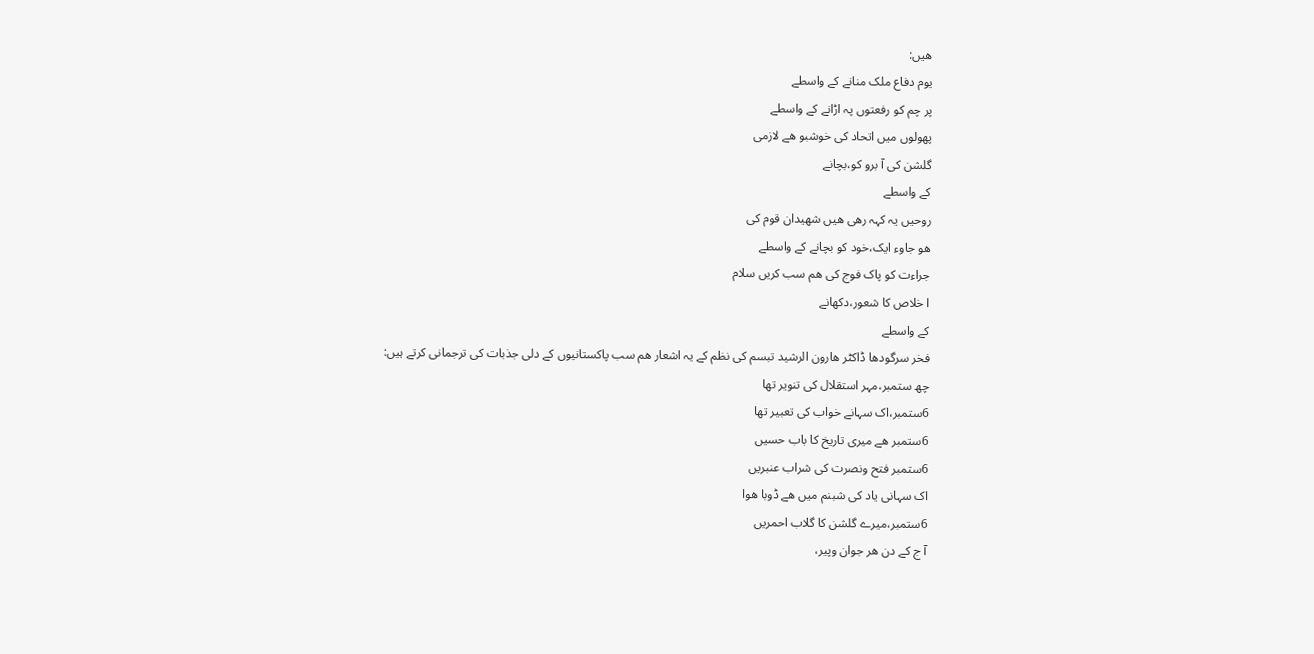ھیں:
یوم دفاع ملک منانے کے واسطے
پر چم کو رفعتوں پہ اڑانے کے واسطے
پھولوں میں اتحاد کی خوشبو ھے لازمی
گلشن کی آ برو کو،بچانے
کے واسطے
روحیں یہ کہہ رھی ھیں شھیدان قوم کی
ھو جاوء ایک،خود کو بچانے کے واسطے
جراءت کو پاک فوج کی ھم سب کریں سلام
ا خلاص کا شعور،دکھانے
کے واسطے
فخر سرگودھا ڈاکٹر ھارون الرشید تبسم کی نظم کے یہ اشعار ھم سب پاکستانیوں کے دلی جذبات کی ترجمانی کرتے ہیں:
چھ ستمبر،مہر استقلال کی تنویر تھا
6ستمبر،اک سہانے خواب کی تعبیر تھا
6ستمبر ھے میری تاریخ کا باب حسیں
6ستمبر فتح ونصرت کی شراب عنبریں
اک سہانی یاد کی شبنم میں ھے ڈوبا ھوا
6ستمبر،میرے گلشن کا گلاب احمریں
آ ج کے دن ھر جوان وپیر،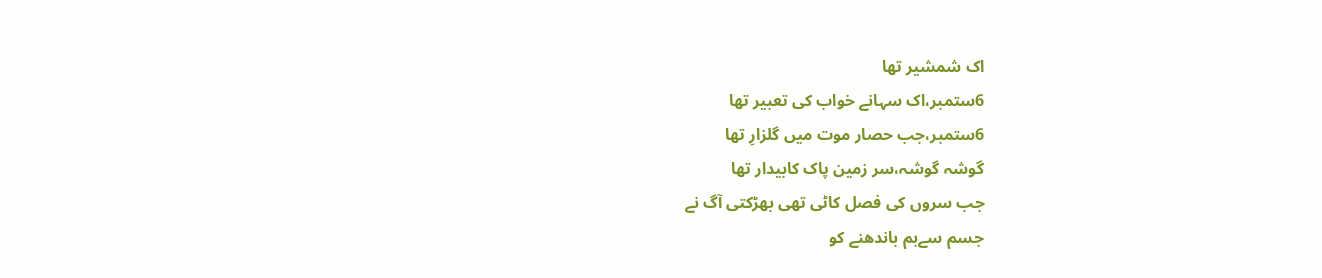اک شمشیر تھا
6ستمبر،اک سہانے خواب کی تعبیر تھا
6ستمبر،جب حصار موت میں گلزارِ تھا
گوشہ گوشہ،سر زمین پاک کابیدار تھا
جب سروں کی فصل کاٹی تھی بھڑکتی آگ نے
جسم سےبم باندھنے کو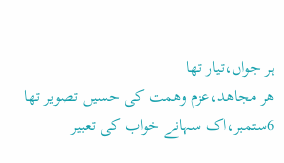ہر جواں،تیار تھا
ھر مجاھد،عزم وھمت کی حسیں تصویر تھا
6ستمبر،اک سہانے خواب کی تعبیر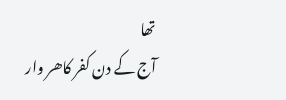تھا
آج کے دن کفر کاھر وار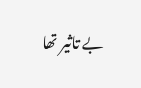بے تاثیر تھا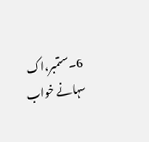6۔ستمبر،اک سہانے خواب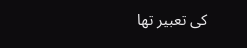کی تعبیر تھا